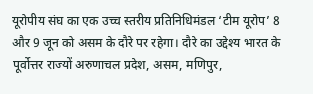यूरोपीय संघ का एक उच्च स्तरीय प्रतिनिधिमंडल ‘टीम यूरोप’ 8 और 9 जून को असम के दौरे पर रहेगा। दौरे का उद्देश्य भारत के पूर्वोत्तर राज्यों अरुणाचल प्रदेश, असम, मणिपुर,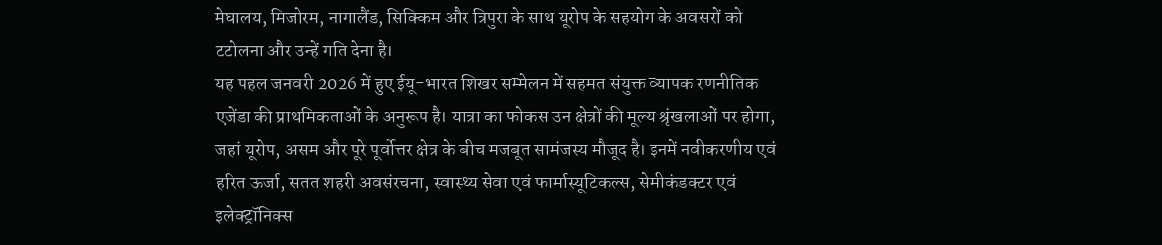मेघालय, मिजोरम, नागालैंड, सिक्किम और त्रिपुरा के साथ यूरोप के सहयोग के अवसरों को टटोलना और उन्हें गति देना है।
यह पहल जनवरी 2026 में हुए ईयू-भारत शिखर सम्मेलन में सहमत संयुक्त व्यापक रणनीतिक एजेंडा की प्राथमिकताओं के अनुरूप है। यात्रा का फोकस उन क्षेत्रों की मूल्य श्रृंखलाओं पर होगा, जहां यूरोप, असम और पूरे पूर्वोत्तर क्षेत्र के बीच मजबूत सामंजस्य मौजूद है। इनमें नवीकरणीय एवं हरित ऊर्जा, सतत शहरी अवसंरचना, स्वास्थ्य सेवा एवं फार्मास्यूटिकल्स, सेमीकंडक्टर एवं इलेक्ट्रॉनिक्स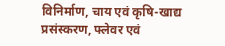विनिर्माण, चाय एवं कृषि-खाद्य प्रसंस्करण, फ्लेवर एवं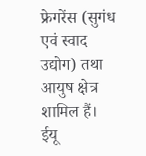फ्रेगरेंस (सुगंध एवं स्वाद उद्योग) तथा आयुष क्षेत्र शामिल हैं।
ईयू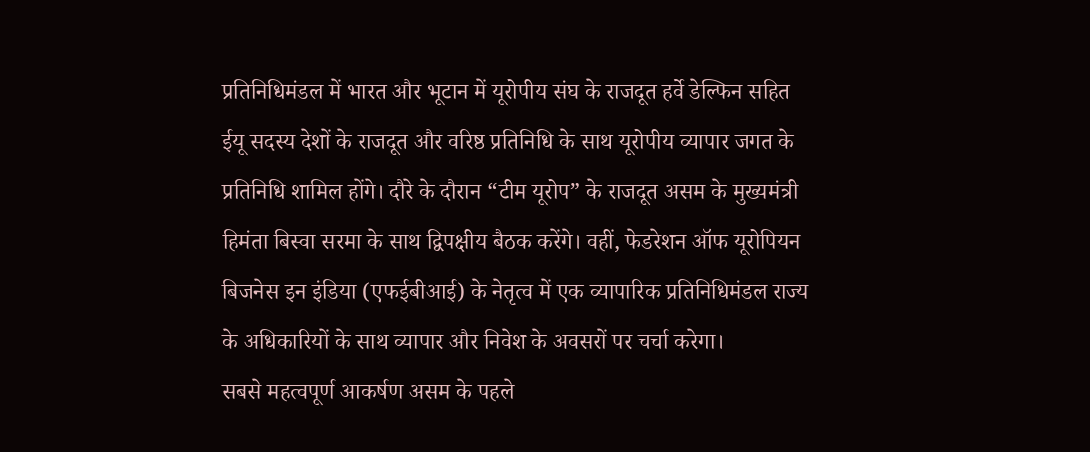प्रतिनिधिमंडल में भारत और भूटान में यूरोपीय संघ के राजदूत हर्वे डेल्फिन सहित ईयू सदस्य देशों के राजदूत और वरिष्ठ प्रतिनिधि के साथ यूरोपीय व्यापार जगत के प्रतिनिधि शामिल होंगे। दौरे के दौरान “टीम यूरोप” के राजदूत असम के मुख्यमंत्री हिमंता बिस्वा सरमा के साथ द्विपक्षीय बैठक करेंगे। वहीं, फेडरेशन ऑफ यूरोपियन बिजनेस इन इंडिया (एफईबीआई) के नेतृत्व में एक व्यापारिक प्रतिनिधिमंडल राज्य के अधिकारियों के साथ व्यापार और निवेश के अवसरों पर चर्चा करेगा।
सबसे महत्वपूर्ण आकर्षण असम के पहले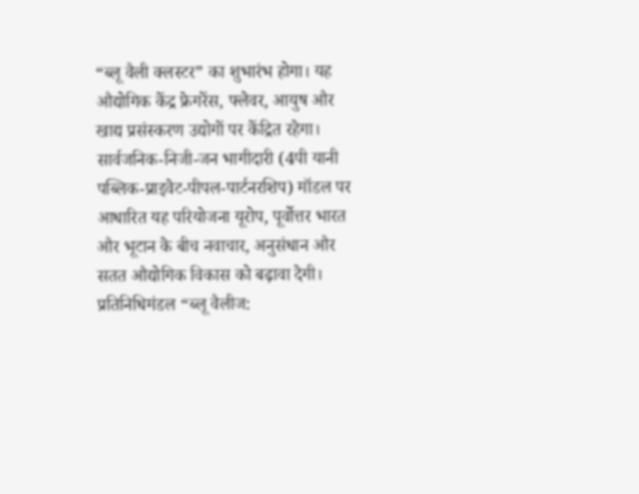“ब्लू वैली क्लस्टर” का शुभारंभ होगा। यह औद्योगिक केंद्र फ्रेगरेंस, फ्लेवर, आयुष और खाद्य प्रसंस्करण उद्योगों पर केंद्रित रहेगा। सार्वजनिक-निजी-जन भागीदारी (4पी यानी पब्लिक-प्राइवेट-पीपल-पार्टनरशिप) मॉडल पर आधारित यह परियोजना यूरोप, पूर्वोत्तर भारत और भूटान के बीच नवाचार, अनुसंधान और सतत औद्योगिक विकास को बढ़ावा देगी।
प्रतिनिधिमंडल “ब्लू वैलीज: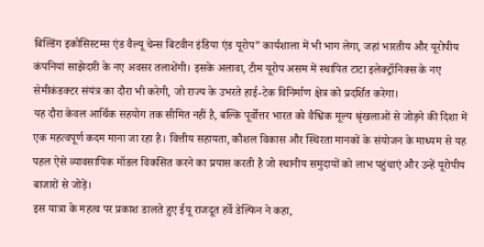बिल्डिंग इकोसिस्टम्स एंड वैल्यू चेन्स बिटवीन इंडिया एंड यूरोप” कार्यशाला में भी भाग लेगा, जहां भारतीय और यूरोपीय कंपनियां साझेदारी के नए अवसर तलाशेंगी। इसके अलावा, टीम यूरोप असम में स्थापित टाटा इलेक्ट्रॉनिक्स के नए सेमीकंडक्टर संयंत्र का दौरा भी करेगी, जो राज्य के उभरते हाई-टेक विनिर्माण क्षेत्र को प्रदर्शित करेगा।
यह दौरा केवल आर्थिक सहयोग तक सीमित नहीं है, बल्कि पूर्वोत्तर भारत को वैश्विक मूल्य श्रृंखलाओं से जोड़ने की दिशा में एक महत्वपूर्ण कदम माना जा रहा है। वित्तीय सहायता, कौशल विकास और स्थिरता मानकों के संयोजन के माध्यम से यह पहल ऐसे व्यावसायिक मॉडल विकसित करने का प्रयास करती है जो स्थानीय समुदायों को लाभ पहुंचाएं और उन्हें यूरोपीय बाजारों से जोड़ें।
इस यात्रा के महत्व पर प्रकाश डालते हुए ईयू राजदूत हर्वे डेल्फिन ने कहा,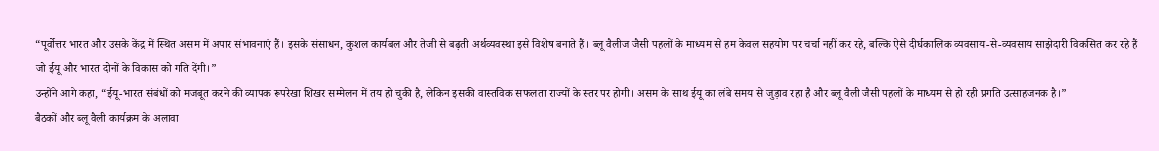“पूर्वोत्तर भारत और उसके केंद्र में स्थित असम में अपार संभावनाएं हैं। इसके संसाधन, कुशल कार्यबल और तेजी से बढ़ती अर्थव्यवस्था इसे विशेष बनाते हैं। ब्लू वैलीज जैसी पहलों के माध्यम से हम केवल सहयोग पर चर्चा नहीं कर रहे, बल्कि ऐसे दीर्घकालिक व्यवसाय-से-व्यवसाय साझेदारी विकसित कर रहे हैं जो ईयू और भारत दोनों के विकास को गति देंगी।”
उन्होंने आगे कहा, “ईयू-भारत संबंधों को मजबूत करने की व्यापक रूपरेखा शिखर सम्मेलन में तय हो चुकी है, लेकिन इसकी वास्तविक सफलता राज्यों के स्तर पर होगी। असम के साथ ईयू का लंबे समय से जुड़ाव रहा है और ब्लू वैली जैसी पहलों के माध्यम से हो रही प्रगति उत्साहजनक है।”
बैठकों और ब्लू वैली कार्यक्रम के अलावा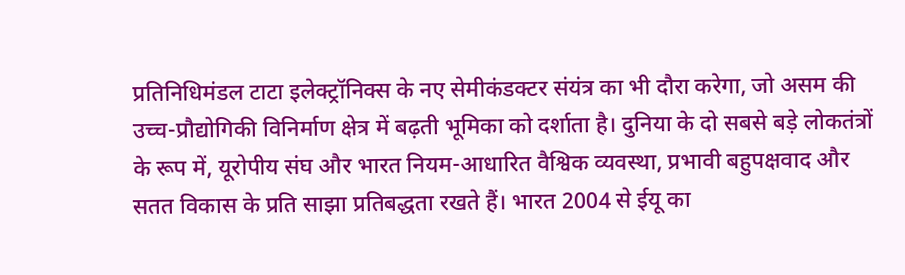प्रतिनिधिमंडल टाटा इलेक्ट्रॉनिक्स के नए सेमीकंडक्टर संयंत्र का भी दौरा करेगा, जो असम की उच्च-प्रौद्योगिकी विनिर्माण क्षेत्र में बढ़ती भूमिका को दर्शाता है। दुनिया के दो सबसे बड़े लोकतंत्रों के रूप में, यूरोपीय संघ और भारत नियम-आधारित वैश्विक व्यवस्था, प्रभावी बहुपक्षवाद और सतत विकास के प्रति साझा प्रतिबद्धता रखते हैं। भारत 2004 से ईयू का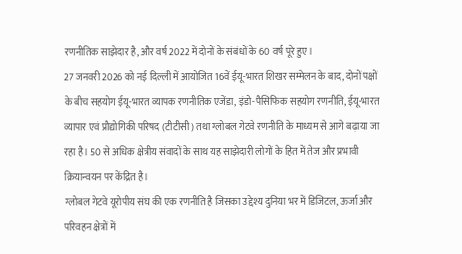रणनीतिक साझेदार है, और वर्ष 2022 में दोनों के संबंधों के 60 वर्ष पूरे हुए।
27 जनवरी 2026 को नई दिल्ली में आयोजित 16वें ईयू-भारत शिखर सम्मेलन के बाद, दोनों पक्षों के बीच सहयोग ईयू-भारत व्यापक रणनीतिक एजेंडा, इंडो-पैसिफिक सहयोग रणनीति, ईयू-भारत व्यापार एवं प्रौद्योगिकी परिषद (टीटीसी) तथा ग्लोबल गेटवे रणनीति के माध्यम से आगे बढ़ाया जा रहा है। 50 से अधिक क्षेत्रीय संवादों के साथ यह साझेदारी लोगों के हित में तेज और प्रभावी क्रियान्वयन पर केंद्रित है।
ग्लोबल गेटवे यूरोपीय संघ की एक रणनीति है जिसका उद्देश्य दुनिया भर में डिजिटल, ऊर्जा और परिवहन क्षेत्रों में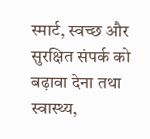स्मार्ट, स्वच्छ और सुरक्षित संपर्क को बढ़ावा देना तथा स्वास्थ्य,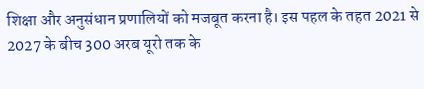शिक्षा और अनुसंधान प्रणालियों को मजबूत करना है। इस पहल के तहत 2021 से 2027 के बीच 300 अरब यूरो तक के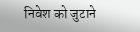निवेश को जुटाने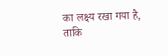का लक्ष्य रखा गया है, ताकि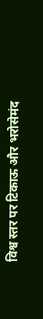विश्व स्तर पर टिकाऊ और भरोसेमंद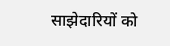साझेदारियों को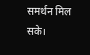समर्थन मिल सके।